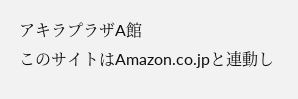アキラプラザA館
このサイトはAmazon.co.jpと連動し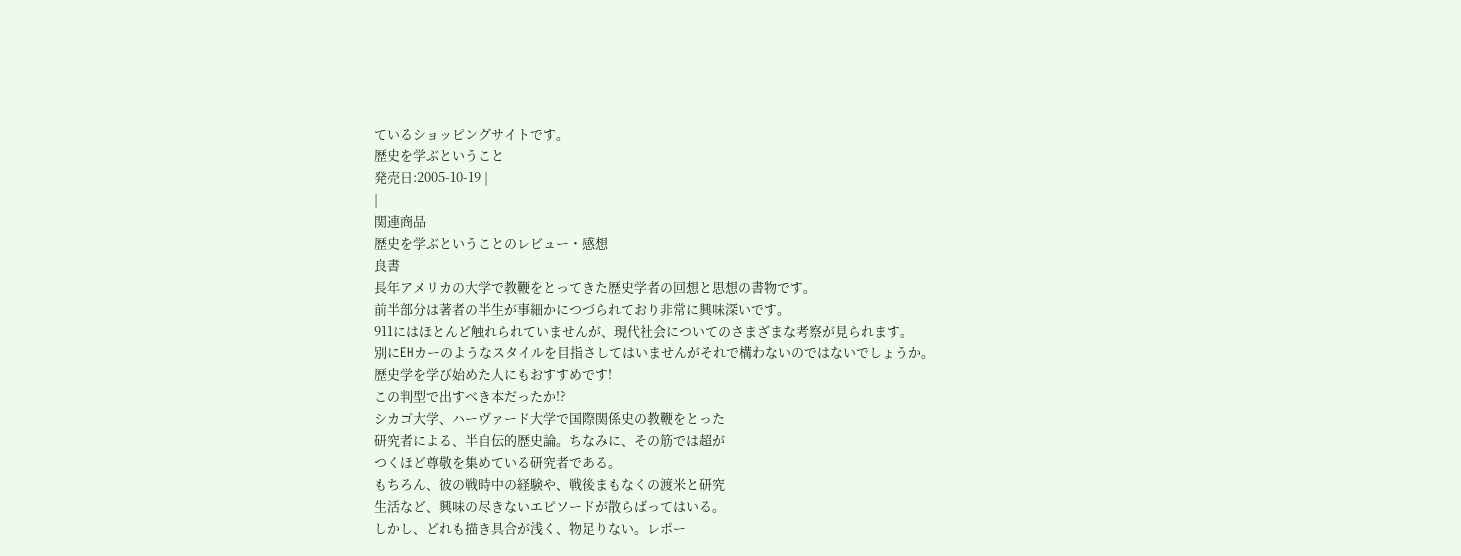ているショッピングサイトです。
歴史を学ぶということ
発売日:2005-10-19 |
|
関連商品
歴史を学ぶということのレビュー・感想
良書
長年アメリカの大学で教鞭をとってきた歴史学者の回想と思想の書物です。
前半部分は著者の半生が事細かにつづられており非常に興味深いです。
911にはほとんど触れられていませんが、現代社会についてのさまざまな考察が見られます。
別にEHカーのようなスタイルを目指さしてはいませんがそれで構わないのではないでしょうか。
歴史学を学び始めた人にもおすすめです!
この判型で出すべき本だったか!?
シカゴ大学、ハーヴァード大学で国際関係史の教鞭をとった
研究者による、半自伝的歴史論。ちなみに、その筋では超が
つくほど尊敬を集めている研究者である。
もちろん、彼の戦時中の経験や、戦後まもなくの渡米と研究
生活など、興味の尽きないエピソードが散らばってはいる。
しかし、どれも描き具合が浅く、物足りない。レポー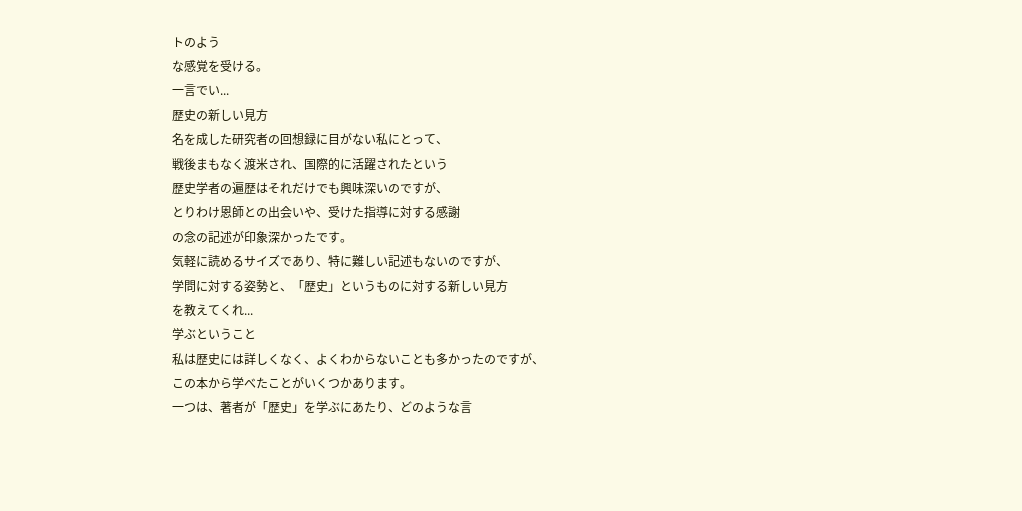トのよう
な感覚を受ける。
一言でい...
歴史の新しい見方
名を成した研究者の回想録に目がない私にとって、
戦後まもなく渡米され、国際的に活躍されたという
歴史学者の遍歴はそれだけでも興味深いのですが、
とりわけ恩師との出会いや、受けた指導に対する感謝
の念の記述が印象深かったです。
気軽に読めるサイズであり、特に難しい記述もないのですが、
学問に対する姿勢と、「歴史」というものに対する新しい見方
を教えてくれ...
学ぶということ
私は歴史には詳しくなく、よくわからないことも多かったのですが、
この本から学べたことがいくつかあります。
一つは、著者が「歴史」を学ぶにあたり、どのような言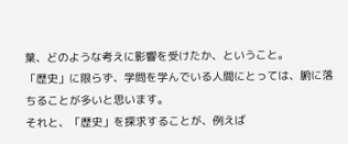葉、どのような考えに影響を受けたか、ということ。
「歴史」に限らず、学問を学んでいる人間にとっては、腑に落ちることが多いと思います。
それと、「歴史」を探求することが、例えば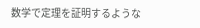数学で定理を証明するような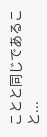ことと同じであること...